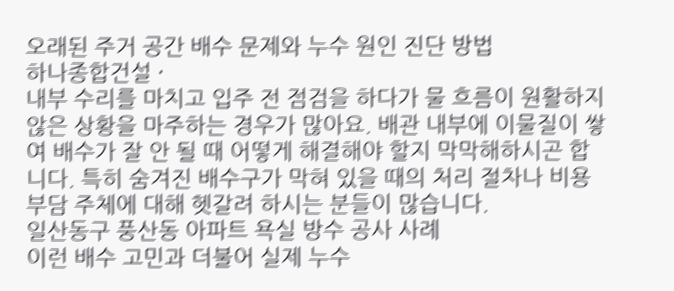오래된 주거 공간 배수 문제와 누수 원인 진단 방법
하나종합건설 ·
내부 수리를 마치고 입주 전 점검을 하다가 물 흐름이 원활하지 않은 상황을 마주하는 경우가 많아요. 배관 내부에 이물질이 쌓여 배수가 잘 안 될 때 어떻게 해결해야 할지 막막해하시곤 합니다. 특히 숨겨진 배수구가 막혀 있을 때의 처리 절차나 비용 부담 주체에 대해 헷갈려 하시는 분들이 많습니다.
일산동구 풍산동 아파트 욕실 방수 공사 사례
이런 배수 고민과 더불어 실제 누수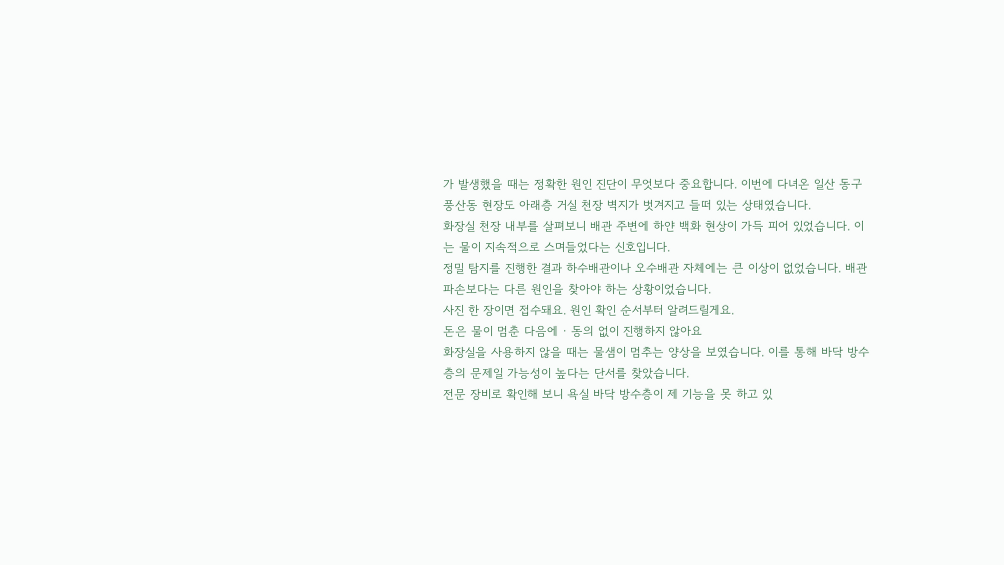가 발생했을 때는 정확한 원인 진단이 무엇보다 중요합니다. 이번에 다녀온 일산 동구 풍산동 현장도 아래층 거실 천장 벽지가 벗겨지고 들떠 있는 상태였습니다.
화장실 천장 내부를 살펴보니 배관 주변에 하얀 백화 현상이 가득 피어 있었습니다. 이는 물이 지속적으로 스며들었다는 신호입니다.
정밀 탐지를 진행한 결과 하수배관이나 오수배관 자체에는 큰 이상이 없었습니다. 배관 파손보다는 다른 원인을 찾아야 하는 상황이었습니다.
사진 한 장이면 접수돼요. 원인 확인 순서부터 알려드릴게요.
돈은 물이 멈춘 다음에 · 동의 없이 진행하지 않아요
화장실을 사용하지 않을 때는 물샘이 멈추는 양상을 보였습니다. 이를 통해 바닥 방수층의 문제일 가능성이 높다는 단서를 찾았습니다.
전문 장비로 확인해 보니 욕실 바닥 방수층이 제 기능을 못 하고 있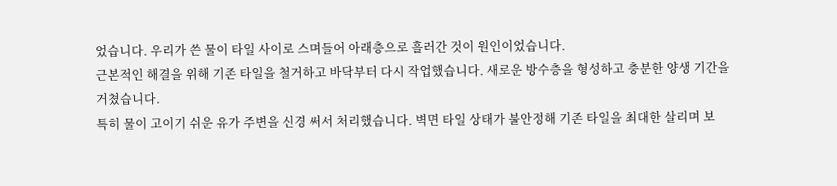었습니다. 우리가 쓴 물이 타일 사이로 스며들어 아래층으로 흘러간 것이 원인이었습니다.
근본적인 해결을 위해 기존 타일을 철거하고 바닥부터 다시 작업했습니다. 새로운 방수층을 형성하고 충분한 양생 기간을 거쳤습니다.
특히 물이 고이기 쉬운 유가 주변을 신경 써서 처리했습니다. 벽면 타일 상태가 불안정해 기존 타일을 최대한 살리며 보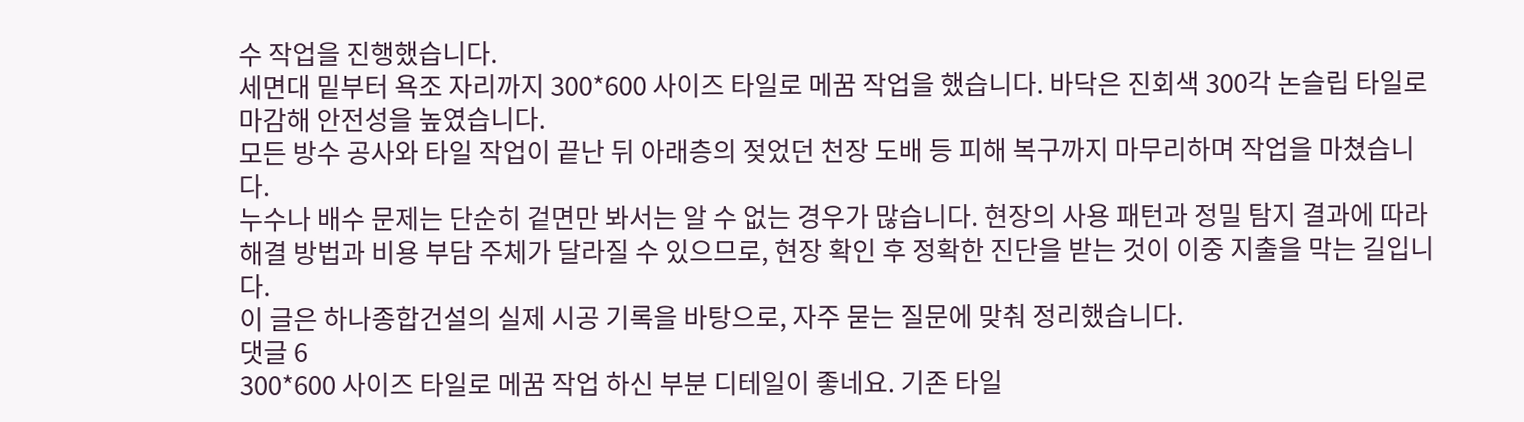수 작업을 진행했습니다.
세면대 밑부터 욕조 자리까지 300*600 사이즈 타일로 메꿈 작업을 했습니다. 바닥은 진회색 300각 논슬립 타일로 마감해 안전성을 높였습니다.
모든 방수 공사와 타일 작업이 끝난 뒤 아래층의 젖었던 천장 도배 등 피해 복구까지 마무리하며 작업을 마쳤습니다.
누수나 배수 문제는 단순히 겉면만 봐서는 알 수 없는 경우가 많습니다. 현장의 사용 패턴과 정밀 탐지 결과에 따라 해결 방법과 비용 부담 주체가 달라질 수 있으므로, 현장 확인 후 정확한 진단을 받는 것이 이중 지출을 막는 길입니다.
이 글은 하나종합건설의 실제 시공 기록을 바탕으로, 자주 묻는 질문에 맞춰 정리했습니다.
댓글 6
300*600 사이즈 타일로 메꿈 작업 하신 부분 디테일이 좋네요. 기존 타일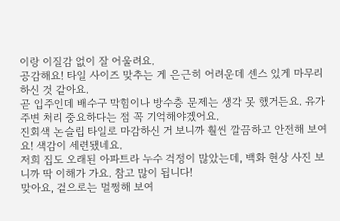이랑 이질감 없이 잘 어울려요.
공감해요! 타일 사이즈 맞추는 게 은근히 어려운데 센스 있게 마무리하신 것 같아요.
곧 입주인데 배수구 막힘이나 방수층 문제는 생각 못 했거든요. 유가 주변 처리 중요하다는 점 꼭 기억해야겠어요.
진회색 논슬립 타일로 마감하신 거 보니까 훨씬 깔끔하고 안전해 보여요! 색감이 세련됐네요.
저희 집도 오래된 아파트라 누수 걱정이 많았는데, 백화 현상 사진 보니까 딱 이해가 가요. 참고 많이 됩니다!
맞아요, 겉으로는 멀쩡해 보여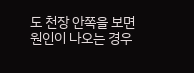도 천장 안쪽을 보면 원인이 나오는 경우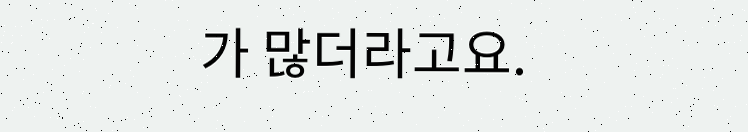가 많더라고요.